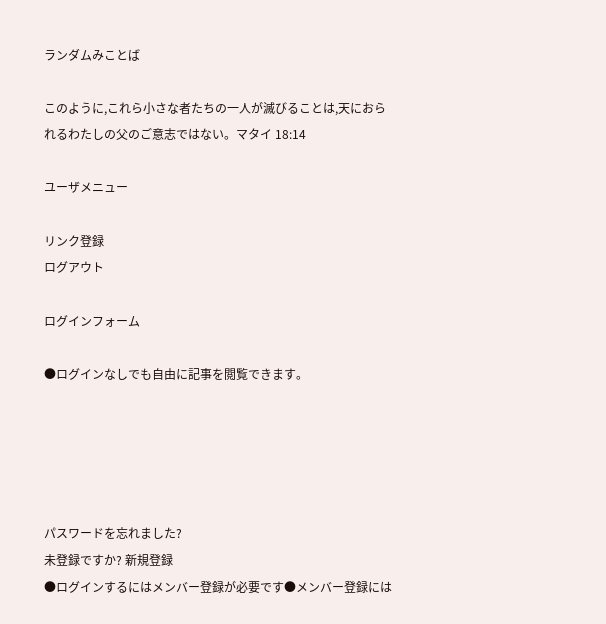ランダムみことば

このように,これら小さな者たちの一人が滅びることは,天におられるわたしの父のご意志ではない。マタイ 18:14

ユーザメニュー

リンク登録
ログアウト

ログインフォーム

●ログインなしでも自由に記事を閲覧できます。





パスワードを忘れました?
未登録ですか? 新規登録
●ログインするにはメンバー登録が必要です●メンバー登録には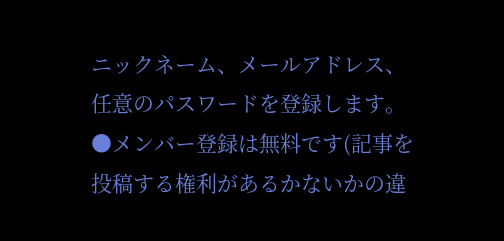ニックネーム、メールアドレス、任意のパスワードを登録します。●メンバー登録は無料です(記事を投稿する権利があるかないかの違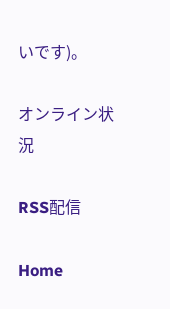いです)。

オンライン状況

RSS配信

Home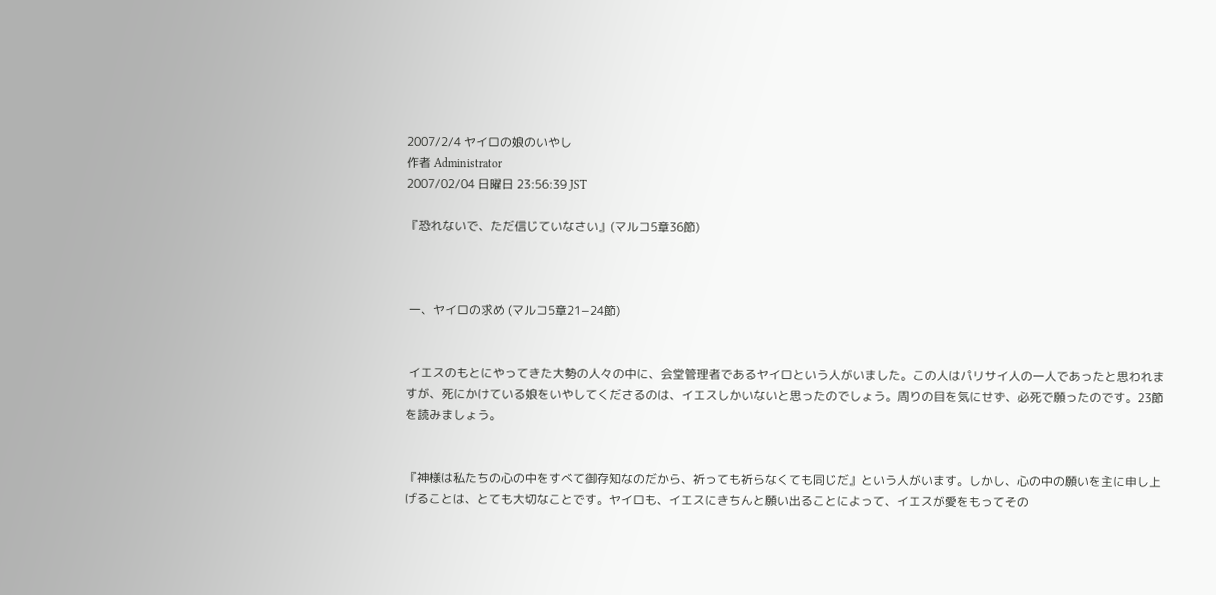2007/2/4 ヤイロの娘のいやし
作者 Administrator
2007/02/04 日曜日 23:56:39 JST

『恐れないで、ただ信じていなさい』(マルコ5章36節)



 一、ヤイロの求め (マルコ5章21−24節)


 イエスのもとにやってきた大勢の人々の中に、会堂管理者であるヤイロという人がいました。この人はパリサイ人の一人であったと思われますが、死にかけている娘をいやしてくださるのは、イエスしかいないと思ったのでしょう。周りの目を気にせず、必死で願ったのです。23節を読みましょう。


『神様は私たちの心の中をすべて御存知なのだから、祈っても祈らなくても同じだ』という人がいます。しかし、心の中の願いを主に申し上げることは、とても大切なことです。ヤイロも、イエスにきちんと願い出ることによって、イエスが愛をもってその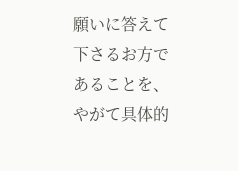願いに答えて下さるお方であることを、やがて具体的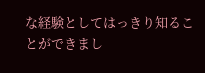な経験としてはっきり知ることができまし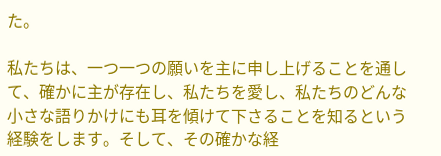た。

私たちは、一つ一つの願いを主に申し上げることを通して、確かに主が存在し、私たちを愛し、私たちのどんな小さな語りかけにも耳を傾けて下さることを知るという経験をします。そして、その確かな経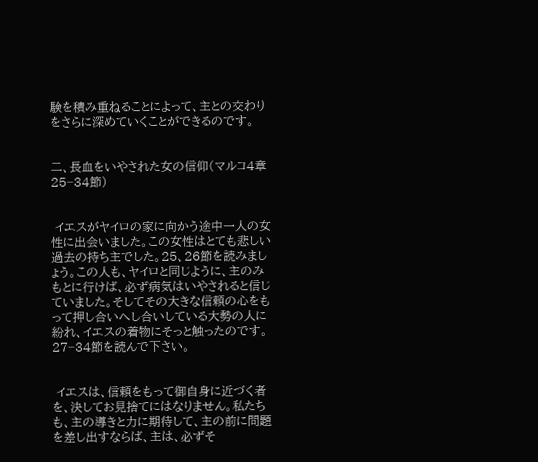験を積み重ねることによって、主との交わりをさらに深めていくことができるのです。


二、長血をいやされた女の信仰(マルコ4章 25−34節)


 イエスがヤイロの家に向かう途中一人の女性に出会いました。この女性はとても悲しい過去の持ち主でした。25、26節を読みましょう。この人も、ヤイロと同じように、主のみもとに行けば、必ず病気はいやされると信じていました。そしてその大きな信頼の心をもって押し合いへし合いしている大勢の人に紛れ、イエスの着物にそっと触ったのです。27−34節を読んで下さい。


 イエスは、信頼をもって御自身に近づく者を、決してお見捨てにはなりません。私たちも、主の導きと力に期待して、主の前に問題を差し出すならば、主は、必ずそ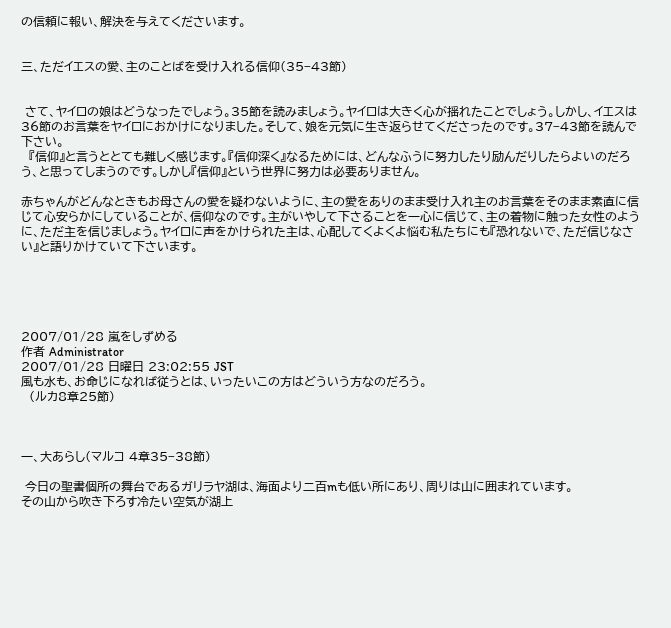の信頼に報い、解決を与えてくださいます。


三、ただイエスの愛、主のことばを受け入れる信仰(35−43節)


 さて、ヤイロの娘はどうなったでしょう。35節を読みましょう。ヤイロは大きく心が揺れたことでしょう。しかし、イエスは36節のお言葉をヤイロにおかけになりました。そして、娘を元気に生き返らせてくださったのです。37−43節を読んで下さい。
  『信仰』と言うととても難しく感じます。『信仰深く』なるためには、どんなふうに努力したり励んだりしたらよいのだろう、と思ってしまうのです。しかし『信仰』という世界に努力は必要ありません。

赤ちゃんがどんなときもお母さんの愛を疑わないように、主の愛をありのまま受け入れ主のお言葉をそのまま素直に信じて心安らかにしていることが、信仰なのです。主がいやして下さることを一心に信じて、主の着物に触った女性のように、ただ主を信じましょう。ヤイロに声をかけられた主は、心配してくよくよ悩む私たちにも『恐れないで、ただ信じなさい』と語りかけていて下さいます。





2007/01/28 嵐をしずめる
作者 Administrator
2007/01/28 日曜日 23:02:55 JST
風も水も、お命じになれば従うとは、いったいこの方はどういう方なのだろう。
  (ルカ8章25節)



一、大あらし(マルコ 4章35−38節)

 今日の聖書個所の舞台であるガリラヤ湖は、海面より二百mも低い所にあり、周りは山に囲まれています。
その山から吹き下ろす冷たい空気が湖上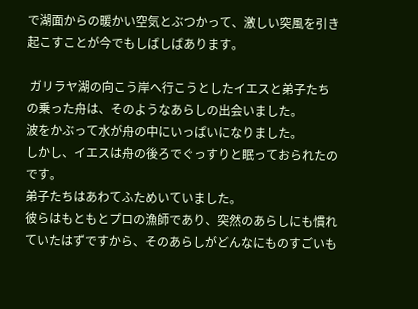で湖面からの暖かい空気とぶつかって、激しい突風を引き起こすことが今でもしばしばあります。

 ガリラヤ湖の向こう岸へ行こうとしたイエスと弟子たちの乗った舟は、そのようなあらしの出会いました。
波をかぶって水が舟の中にいっぱいになりました。
しかし、イエスは舟の後ろでぐっすりと眠っておられたのです。
弟子たちはあわてふためいていました。
彼らはもともとプロの漁師であり、突然のあらしにも慣れていたはずですから、そのあらしがどんなにものすごいも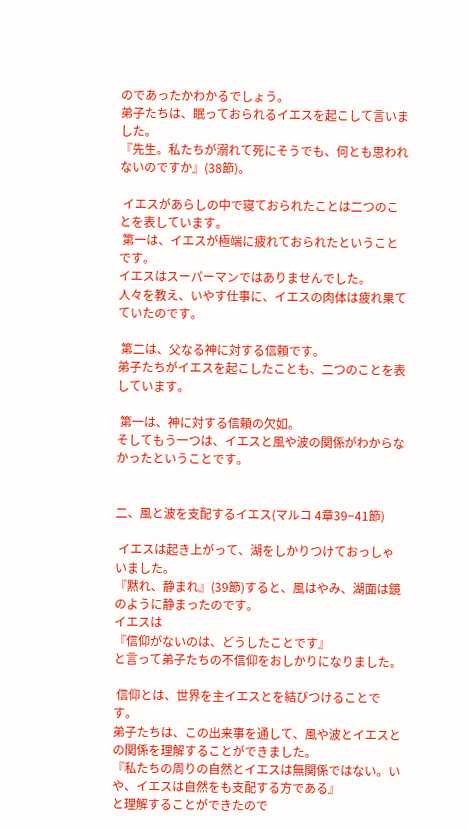のであったかわかるでしょう。
弟子たちは、眠っておられるイエスを起こして言いました。
『先生。私たちが溺れて死にそうでも、何とも思われないのですか』(38節)。

 イエスがあらしの中で寝ておられたことは二つのことを表しています。
 第一は、イエスが極端に疲れておられたということです。
イエスはスーパーマンではありませんでした。
人々を教え、いやす仕事に、イエスの肉体は疲れ果てていたのです。

 第二は、父なる神に対する信頼です。
弟子たちがイエスを起こしたことも、二つのことを表しています。

 第一は、神に対する信頼の欠如。
そしてもう一つは、イエスと風や波の関係がわからなかったということです。


二、風と波を支配するイエス(マルコ 4章39−41節)

 イエスは起き上がって、湖をしかりつけておっしゃいました。
『黙れ、静まれ』(39節)すると、風はやみ、湖面は鏡のように静まったのです。
イエスは
『信仰がないのは、どうしたことです』
と言って弟子たちの不信仰をおしかりになりました。

 信仰とは、世界を主イエスとを結びつけることです。
弟子たちは、この出来事を通して、風や波とイエスとの関係を理解することができました。
『私たちの周りの自然とイエスは無関係ではない。いや、イエスは自然をも支配する方である』
と理解することができたので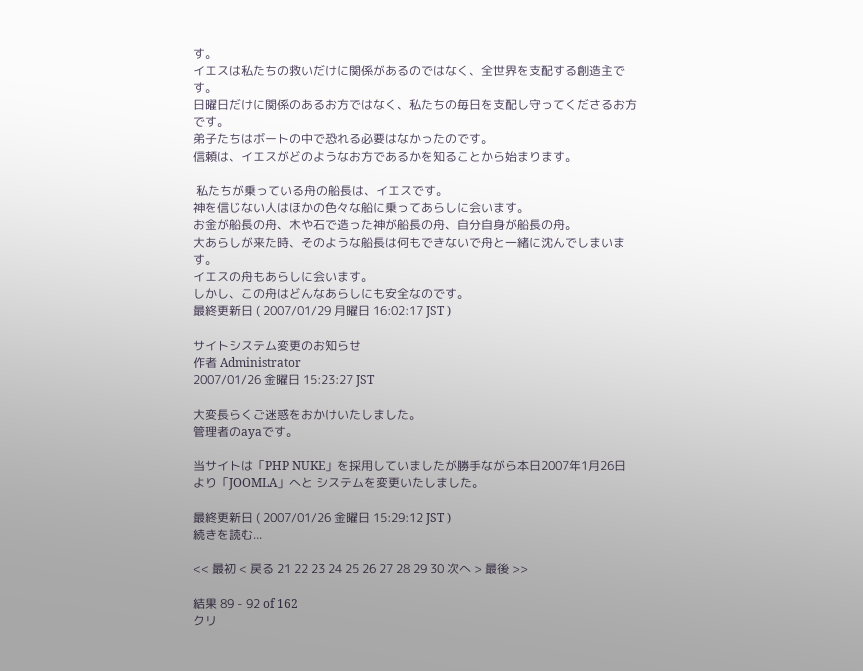す。
イエスは私たちの救いだけに関係があるのではなく、全世界を支配する創造主です。
日曜日だけに関係のあるお方ではなく、私たちの毎日を支配し守ってくださるお方です。
弟子たちはボートの中で恐れる必要はなかったのです。
信頼は、イエスがどのようなお方であるかを知ることから始まります。

 私たちが乗っている舟の船長は、イエスです。
神を信じない人はほかの色々な船に乗ってあらしに会います。
お金が船長の舟、木や石で造った神が船長の舟、自分自身が船長の舟。
大あらしが来た時、そのような船長は何もできないで舟と一緒に沈んでしまいます。
イエスの舟もあらしに会います。
しかし、この舟はどんなあらしにも安全なのです。
最終更新日 ( 2007/01/29 月曜日 16:02:17 JST )

サイトシステム変更のお知らせ
作者 Administrator
2007/01/26 金曜日 15:23:27 JST

大変長らくご迷惑をおかけいたしました。
管理者のayaです。

当サイトは「PHP NUKE」を採用していましたが勝手ながら本日2007年1月26日より「JOOMLA」へと システムを変更いたしました。

最終更新日 ( 2007/01/26 金曜日 15:29:12 JST )
続きを読む...

<< 最初 < 戻る 21 22 23 24 25 26 27 28 29 30 次へ > 最後 >>

結果 89 - 92 of 162
クリ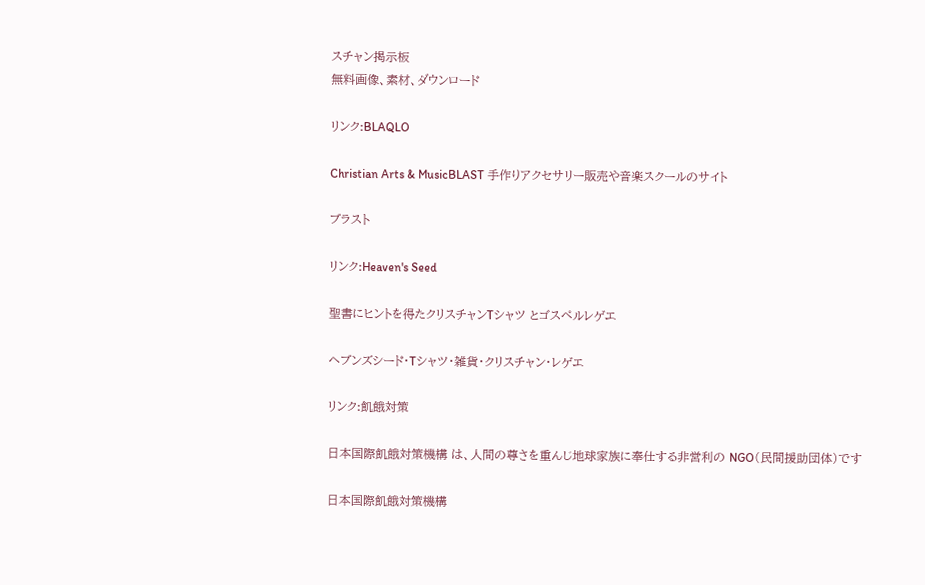スチャン掲示板
無料画像、素材、ダウンロード

リンク:BLAQLO

Christian Arts & MusicBLAST 手作りアクセサリー販売や音楽スクールのサイト

ブラスト

リンク:Heaven's Seed

聖書にヒントを得たクリスチャンTシャツ とゴスペルレゲエ

ヘブンズシード・Tシャツ・雑貨・クリスチャン・レゲエ

リンク:飢餓対策

日本国際飢餓対策機構 は、人間の尊さを重んじ地球家族に奉仕する非営利の NGO(民間援助団体)です

日本国際飢餓対策機構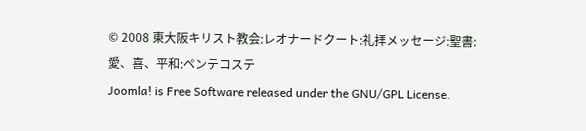© 2008 東大阪キリスト教会:レオナードクート:礼拝メッセージ:聖書:愛、喜、平和:ペンテコステ
Joomla! is Free Software released under the GNU/GPL License.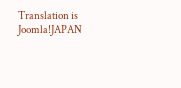Translation is Joomla!JAPAN